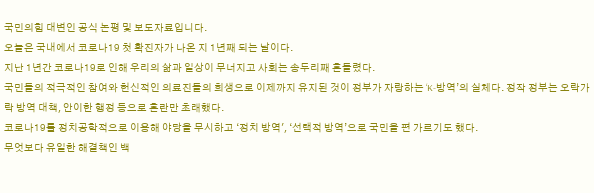국민의힘 대변인 공식 논평 및 보도자료입니다.
오늘은 국내에서 코로나19 첫 확진자가 나온 지 1년째 되는 날이다.
지난 1년간 코로나19로 인해 우리의 삶과 일상이 무너지고 사회는 송두리째 흔들렸다.
국민들의 적극적인 참여와 헌신적인 의료진들의 희생으로 이제까지 유지된 것이 정부가 자랑하는 ‘K-방역’의 실체다. 정작 정부는 오락가락 방역 대책, 안이한 행정 등으로 혼란만 초래했다.
코로나19를 정치공학적으로 이용해 야당을 무시하고 ‘정치 방역', ‘선택적 방역’으로 국민을 편 가르기도 했다.
무엇보다 유일한 해결책인 백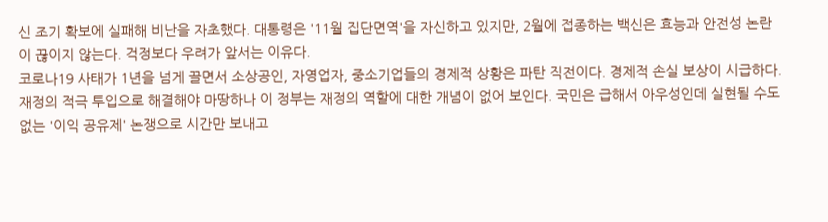신 조기 확보에 실패해 비난을 자초했다. 대통령은 '11월 집단면역'을 자신하고 있지만, 2월에 접종하는 백신은 효능과 안전성 논란이 끊이지 않는다. 걱정보다 우려가 앞서는 이유다.
코로나19 사태가 1년을 넘게 끌면서 소상공인, 자영업자, 중소기업들의 경제적 상황은 파탄 직전이다. 경제적 손실 보상이 시급하다. 재정의 적극 투입으로 해결해야 마땅하나 이 정부는 재정의 역할에 대한 개념이 없어 보인다. 국민은 급해서 아우성인데 실현될 수도 없는 '이익 공유제' 논쟁으로 시간만 보내고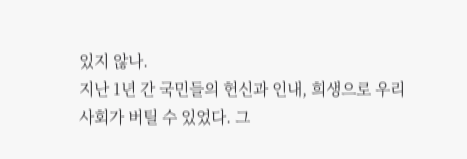있지 않나.
지난 1년 간 국민들의 헌신과 인내, 희생으로 우리 사회가 버틸 수 있었다. 그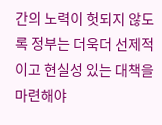간의 노력이 헛되지 않도록 정부는 더욱더 선제적이고 현실성 있는 대책을 마련해야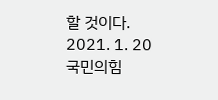할 것이다.
2021. 1. 20
국민의힘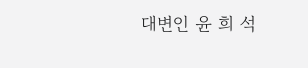대변인 윤 희 석